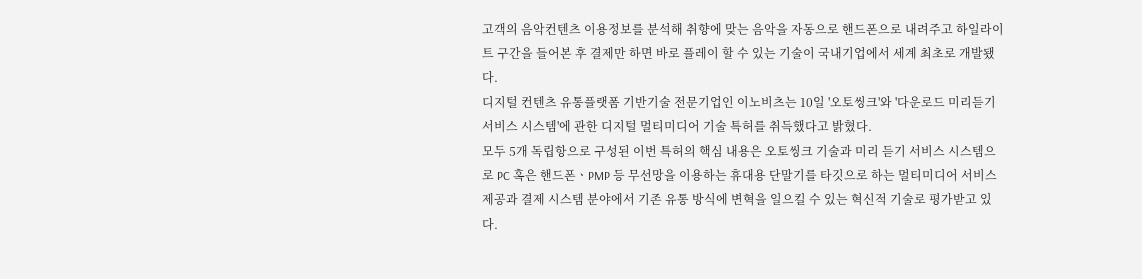고객의 음악컨텐츠 이용정보를 분석해 취향에 맞는 음악을 자동으로 핸드폰으로 내려주고 하일라이트 구간을 들어본 후 결제만 하면 바로 플레이 할 수 있는 기술이 국내기업에서 세계 최초로 개발됐다.
디지털 컨텐츠 유통플랫폼 기반기술 전문기업인 이노비츠는 10일 '오토씽크'와 '다운로드 미리듣기 서비스 시스템'에 관한 디지털 멀티미디어 기술 특허를 취득했다고 밝혔다.
모두 5개 독립항으로 구성된 이번 특허의 핵심 내용은 오토씽크 기술과 미리 듣기 서비스 시스템으로 PC 혹은 핸드폰ㆍPMP 등 무선망을 이용하는 휴대용 단말기를 타깃으로 하는 멀티미디어 서비스 제공과 결제 시스템 분야에서 기존 유통 방식에 변혁을 일으킬 수 있는 혁신적 기술로 평가받고 있다.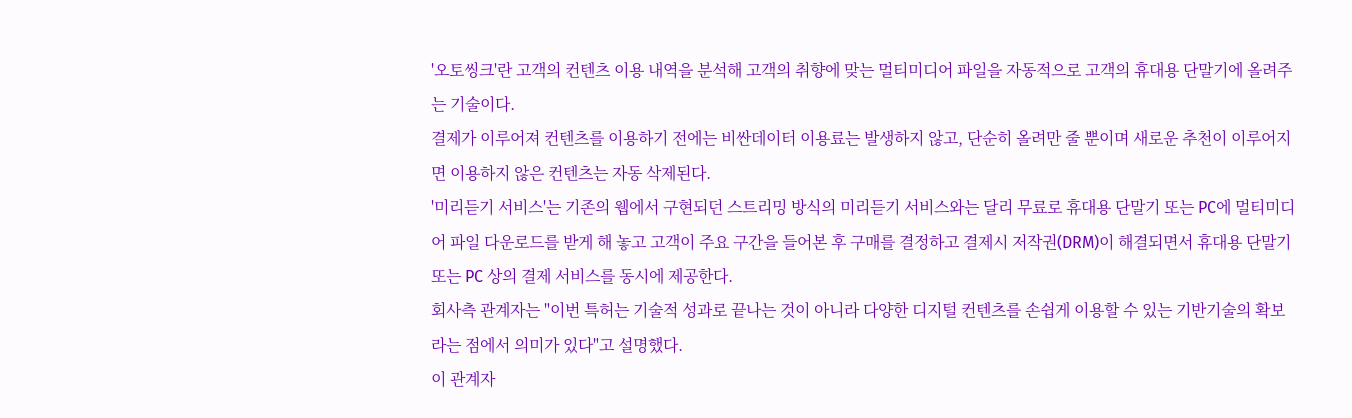'오토씽크'란 고객의 컨텐츠 이용 내역을 분석해 고객의 취향에 맞는 멀티미디어 파일을 자동적으로 고객의 휴대용 단말기에 올려주는 기술이다.
결제가 이루어져 컨텐츠를 이용하기 전에는 비싼데이터 이용료는 발생하지 않고, 단순히 올려만 줄 뿐이며 새로운 추천이 이루어지면 이용하지 않은 컨텐츠는 자동 삭제된다.
'미리듣기 서비스'는 기존의 웹에서 구현되던 스트리밍 방식의 미리듣기 서비스와는 달리 무료로 휴대용 단말기 또는 PC에 멀티미디어 파일 다운로드를 받게 해 놓고 고객이 주요 구간을 들어본 후 구매를 결정하고 결제시 저작권(DRM)이 해결되면서 휴대용 단말기 또는 PC 상의 결제 서비스를 동시에 제공한다.
회사측 관계자는 "이번 특허는 기술적 성과로 끝나는 것이 아니라 다양한 디지털 컨텐츠를 손쉽게 이용할 수 있는 기반기술의 확보라는 점에서 의미가 있다"고 설명했다.
이 관계자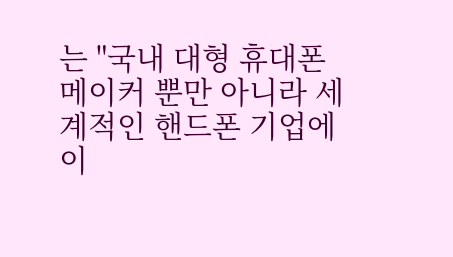는 "국내 대형 휴대폰 메이커 뿐만 아니라 세계적인 핸드폰 기업에 이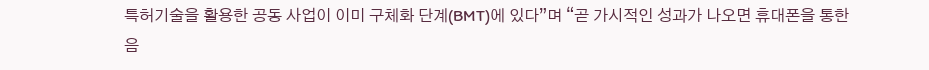특허기술을 활용한 공동 사업이 이미 구체화 단계(BMT)에 있다”며 “곧 가시적인 성과가 나오면 휴대폰을 통한 음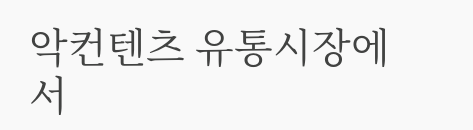악컨텐츠 유통시장에서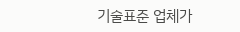기술표준 업체가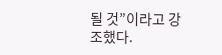될 것”이라고 강조했다.